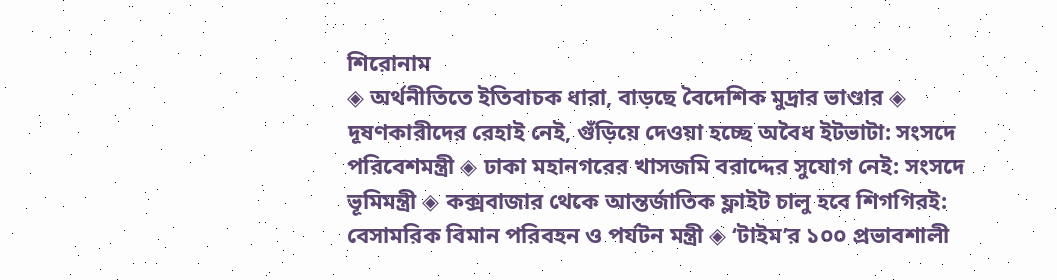শিরোনাম
◈ অর্থনীতিতে ইতিবাচক ধারা, বাড়ছে বৈদেশিক মুদ্রার ভাণ্ডার ◈ দূষণকারীদের রেহাই নেই, গুঁড়িয়ে দেওয়া হচ্ছে অবৈধ ইটভাটা: সংসদে পরিবেশমন্ত্রী ◈ ঢাকা মহানগরের খাসজমি বরাদ্দের সুযোগ নেই: সংসদে ভূমিমন্ত্রী ◈ কক্সবাজার থেকে আন্তর্জাতিক ফ্লাইট চালু হবে শিগগিরই: বেসামরিক বিমান পরিবহন ও পর্যটন মন্ত্রী ◈ ‘টাইম’র ১০০ প্রভাবশালী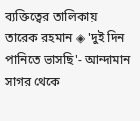ব্যক্তিত্বের তালিকায় তারেক রহমান ◈ 'দুই দিন পানিতে ভাসছি'- আন্দামান সাগর থেকে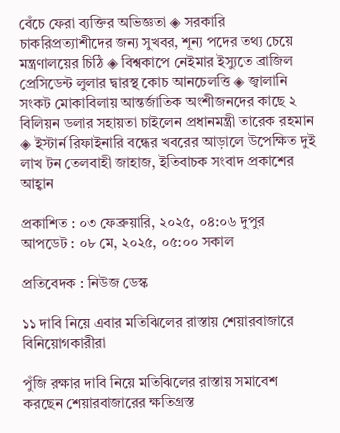বেঁচে ফেরা ব্যক্তির অভিজ্ঞতা ◈ সরকারি চাকরিপ্রত্যাশীদের জন্য সুখবর, শূন্য পদের তথ্য চেয়ে মন্ত্রণালয়ের চিঠি ◈ বিশ্বকা‌পে নেইমার ইস‌্যু‌তে ব্রাজিল প্রেসিডেন্ট লুলার দ্বারস্থ ‌কোচ আনচেলত্তি ◈ জ্বালানি সংকট মোকাবিলায় আন্তর্জাতিক অংশীজনদের কাছে ২ বিলিয়ন ডলার সহায়তা চাইলেন প্রধানমন্ত্রী তারেক রহমান ◈ ইস্টার্ন রিফাইনারি বন্ধের খবরের আড়ালে উপেক্ষিত দুই লাখ টন তেলবাহী জাহাজ, ইতিবাচক সংবাদ প্রকাশের আহ্বান

প্রকাশিত : ০৩ ফেব্রুয়ারি, ২০২৫, ০৪:০৬ দুপুর
আপডেট : ০৮ মে, ২০২৫, ০৫:০০ সকাল

প্রতিবেদক : নিউজ ডেস্ক

১১ দাবি নিয়ে এবার মতিঝিলের রাস্তায় শেয়ারবাজারে বিনিয়োগকারীরা

পুঁজি রক্ষার দাবি নিয়ে মতিঝিলের রাস্তায় সমাবেশ করছেন শেয়ারবাজারের ক্ষতিগ্রস্ত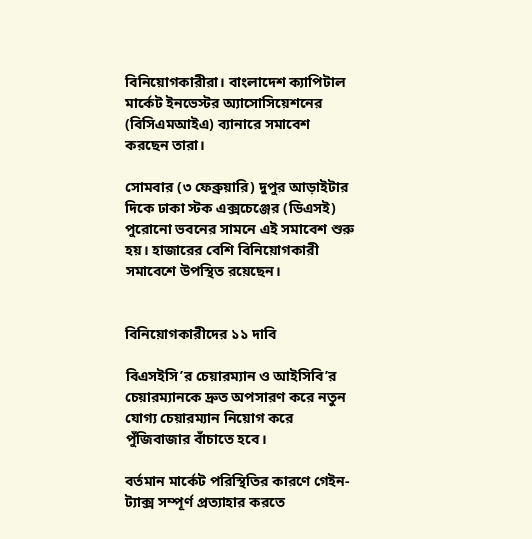বিনিয়োগকারীরা। বাংলাদেশ ক্যাপিটাল মার্কেট ইনভেস্টর অ্যাসোসিয়েশনের (বিসিএমআইএ) ব্যানারে সমাবেশ করছেন তারা।

সোমবার (৩ ফেব্রুয়ারি) দুপুর আড়াইটার দিকে ঢাকা স্টক এক্সচেঞ্জের (ডিএসই) পুরোনো ভবনের সামনে এই সমাবেশ শুরু হয়। হাজারের বেশি বিনিয়োগকারী সমাবেশে উপস্থিত রয়েছেন।


বিনিয়োগকারীদের ১১ দাবি

বিএসইসি’র চেয়ারম্যান ও আইসিবি’র চেয়ারম্যানকে দ্রুত অপসারণ করে নতুন যোগ্য চেয়ারম্যান নিয়োগ করে পুঁজিবাজার বাঁচাতে হবে।

বর্তমান মার্কেট পরিস্থিতির কারণে গেইন-ট্যাক্স সম্পূর্ণ প্রত্যাহার করতে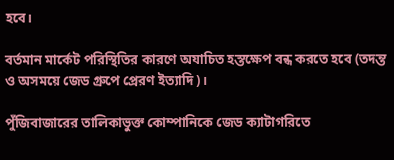হবে।

বর্তমান মার্কেট পরিস্থিতির কারণে অযাচিত হস্তক্ষেপ বন্ধ করতে হবে (তদন্ত ও অসময়ে জেড গ্রুপে প্রেরণ ইত্যাদি)।

পুঁজিবাজারের তালিকাভুক্ত কোম্পানিকে জেড ক্যাটাগরিতে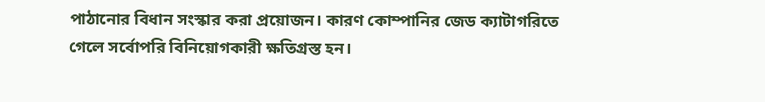পাঠানোর বিধান সংস্কার করা প্রয়োজন। কারণ কোম্পানির জেড ক্যাটাগরিতে গেলে সর্বোপরি বিনিয়োগকারী ক্ষতিগ্রস্ত হন।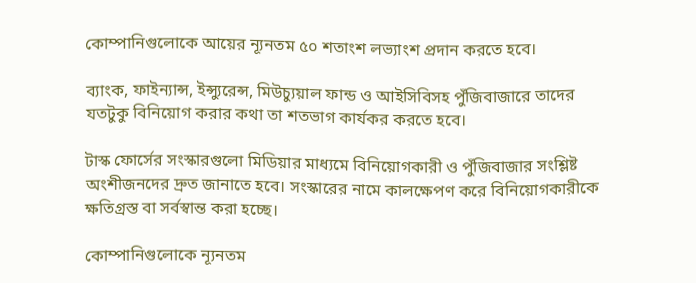কোম্পানিগুলোকে আয়ের ন্যূনতম ৫০ শতাংশ লভ্যাংশ প্রদান করতে হবে।

ব্যাংক, ফাইন্যান্স, ইন্স্যুরেন্স, মিউচ্যুয়াল ফান্ড ও আইসিবিসহ পুঁজিবাজারে তাদের যতটুকু বিনিয়োগ করার কথা তা শতভাগ কার্যকর করতে হবে।

টাস্ক ফোর্সের সংস্কারগুলো মিডিয়ার মাধ্যমে বিনিয়োগকারী ও পুঁজিবাজার সংশ্লিষ্ট অংশীজনদের দ্রুত জানাতে হবে। সংস্কারের নামে কালক্ষেপণ করে বিনিয়োগকারীকে ক্ষতিগ্রস্ত বা সর্বস্বান্ত করা হচ্ছে।

কোম্পানিগুলোকে ন্যূনতম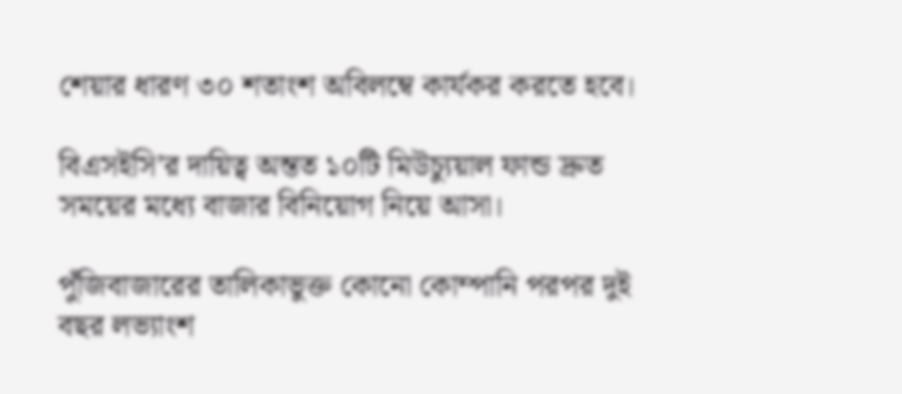শেয়ার ধারণ ৩০ শতাংশ অবিলম্বে কার্যকর করতে হবে।

বিএসইসি’র দায়িত্ব অন্তত ১০টি মিউচ্যুয়াল ফান্ড দ্রুত সময়ের মধ্যে বাজার বিনিয়োগ নিয়ে আসা।

পুঁজিবাজারের তালিকাভুক্ত কোনো কোম্পানি পরপর দুই বছর লভ্যাংশ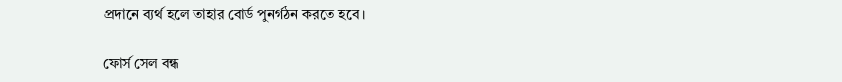প্রদানে ব্যর্থ হলে তাহার বোর্ড পুনর্গঠন করতে হবে।

ফোর্স সেল বন্ধ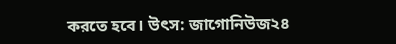করতে হবে। উৎস: জাগোনিউজ২৪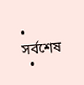• সর্বশেষ
  •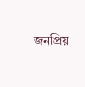জনপ্রিয়